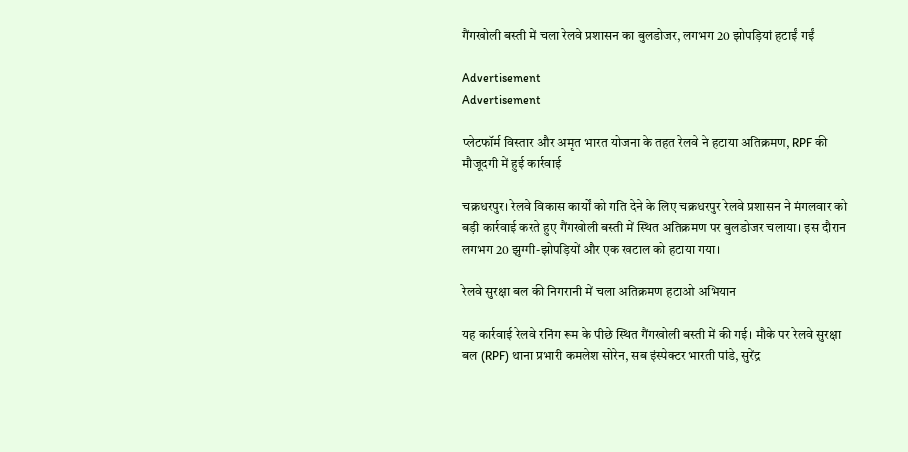गैंगखोली बस्ती में चला रेलवे प्रशासन का बुलडोजर, लगभग 20 झोपड़ियां हटाईं गईं

Advertisement
Advertisement

प्लेटफॉर्म विस्तार और अमृत भारत योजना के तहत रेलवे ने हटाया अतिक्रमण, RPF की मौजूदगी में हुई कार्रवाई

चक्रधरपुर। रेलवे विकास कार्यों को गति देने के लिए चक्रधरपुर रेलवे प्रशासन ने मंगलवार को बड़ी कार्रवाई करते हुए गैंगखोली बस्ती में स्थित अतिक्रमण पर बुलडोजर चलाया। इस दौरान लगभग 20 झुग्गी-झोपड़ियों और एक खटाल को हटाया गया।

रेलवे सुरक्षा बल की निगरानी में चला अतिक्रमण हटाओ अभियान

यह कार्रवाई रेलवे रनिंग रूम के पीछे स्थित गैंगखोली बस्ती में की गई। मौके पर रेलवे सुरक्षा बल (RPF) थाना प्रभारी कमलेश सोरेन, सब इंस्पेक्टर भारती पांडे, सुरेंद्र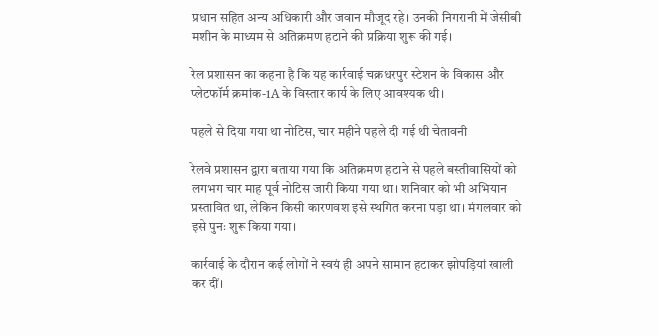प्रधान सहित अन्य अधिकारी और जवान मौजूद रहे। उनकी निगरानी में जेसीबी मशीन के माध्यम से अतिक्रमण हटाने की प्रक्रिया शुरू की गई।

रेल प्रशासन का कहना है कि यह कार्रवाई चक्रधरपुर स्टेशन के विकास और प्लेटफॉर्म क्रमांक-1A के विस्तार कार्य के लिए आवश्यक थी।

पहले से दिया गया था नोटिस, चार महीने पहले दी गई थी चेतावनी

रेलवे प्रशासन द्वारा बताया गया कि अतिक्रमण हटाने से पहले बस्तीवासियों को लगभग चार माह पूर्व नोटिस जारी किया गया था। शनिवार को भी अभियान प्रस्तावित था, लेकिन किसी कारणवश इसे स्थगित करना पड़ा था। मंगलवार को इसे पुनः शुरू किया गया।

कार्रवाई के दौरान कई लोगों ने स्वयं ही अपने सामान हटाकर झोपड़ियां खाली कर दीं।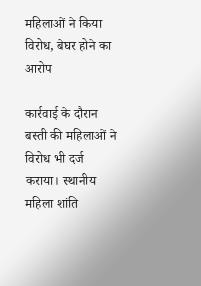महिलाओं ने किया विरोध, बेघर होने का आरोप

कार्रवाई के दौरान बस्ती की महिलाओं ने विरोध भी दर्ज कराया। स्थानीय महिला शांति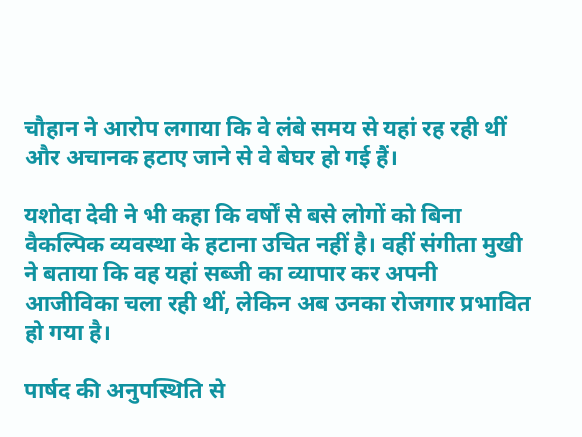चौहान ने आरोप लगाया कि वे लंबे समय से यहां रह रही थीं और अचानक हटाए जाने से वे बेघर हो गई हैं।

यशोदा देवी ने भी कहा कि वर्षों से बसे लोगों को बिना वैकल्पिक व्यवस्था के हटाना उचित नहीं है। वहीं संगीता मुखी ने बताया कि वह यहां सब्जी का व्यापार कर अपनी आजीविका चला रही थीं, लेकिन अब उनका रोजगार प्रभावित हो गया है।

पार्षद की अनुपस्थिति से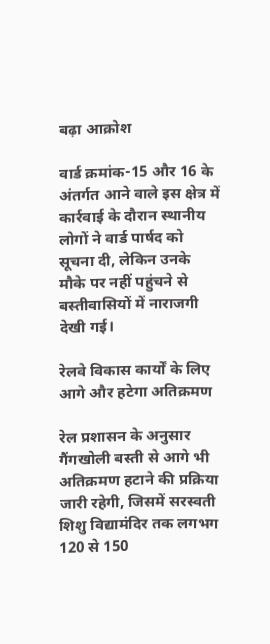बढ़ा आक्रोश

वार्ड क्रमांक-15 और 16 के अंतर्गत आने वाले इस क्षेत्र में कार्रवाई के दौरान स्थानीय लोगों ने वार्ड पार्षद को सूचना दी, लेकिन उनके मौके पर नहीं पहुंचने से बस्तीवासियों में नाराजगी देखी गई।

रेलवे विकास कार्यों के लिए आगे और हटेगा अतिक्रमण

रेल प्रशासन के अनुसार गैंगखोली बस्ती से आगे भी अतिक्रमण हटाने की प्रक्रिया जारी रहेगी, जिसमें सरस्वती शिशु विद्यामंदिर तक लगभग 120 से 150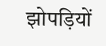झोपड़ियों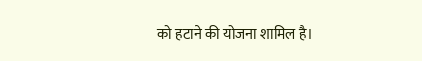को हटाने की योजना शामिल है।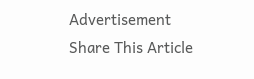Advertisement
Share This Article